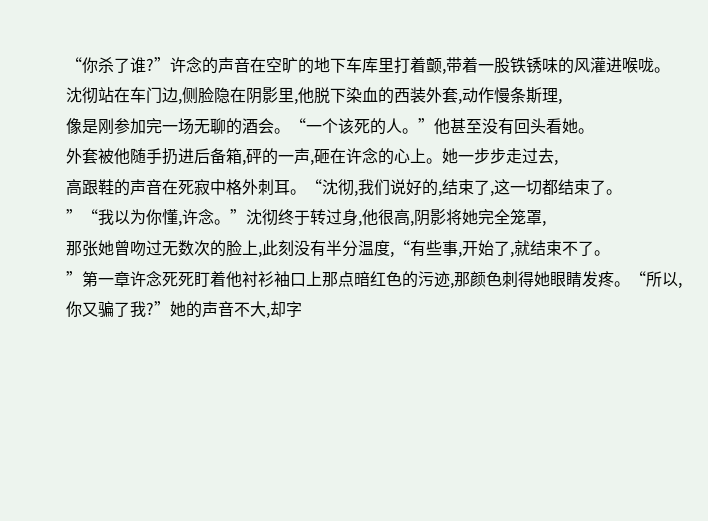“你杀了谁?”许念的声音在空旷的地下车库里打着颤,带着一股铁锈味的风灌进喉咙。
沈彻站在车门边,侧脸隐在阴影里,他脱下染血的西装外套,动作慢条斯理,
像是刚参加完一场无聊的酒会。“一个该死的人。”他甚至没有回头看她。
外套被他随手扔进后备箱,砰的一声,砸在许念的心上。她一步步走过去,
高跟鞋的声音在死寂中格外刺耳。“沈彻,我们说好的,结束了,这一切都结束了。
”“我以为你懂,许念。”沈彻终于转过身,他很高,阴影将她完全笼罩,
那张她曾吻过无数次的脸上,此刻没有半分温度,“有些事,开始了,就结束不了。
”第一章许念死死盯着他衬衫袖口上那点暗红色的污迹,那颜色刺得她眼睛发疼。“所以,
你又骗了我?”她的声音不大,却字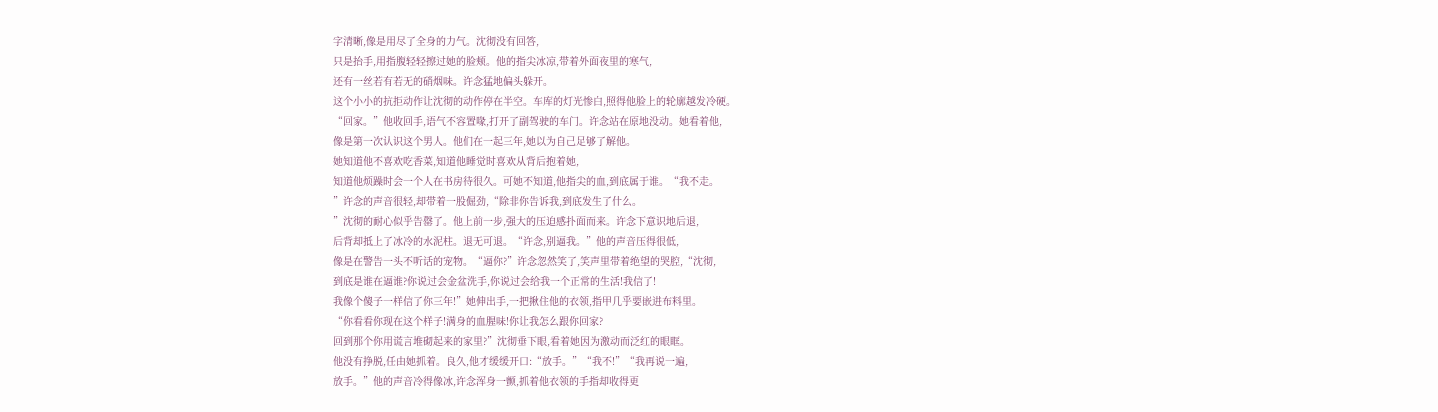字清晰,像是用尽了全身的力气。沈彻没有回答,
只是抬手,用指腹轻轻擦过她的脸颊。他的指尖冰凉,带着外面夜里的寒气,
还有一丝若有若无的硝烟味。许念猛地偏头躲开。
这个小小的抗拒动作让沈彻的动作停在半空。车库的灯光惨白,照得他脸上的轮廓越发冷硬。
“回家。”他收回手,语气不容置喙,打开了副驾驶的车门。许念站在原地没动。她看着他,
像是第一次认识这个男人。他们在一起三年,她以为自己足够了解他。
她知道他不喜欢吃香菜,知道他睡觉时喜欢从背后抱着她,
知道他烦躁时会一个人在书房待很久。可她不知道,他指尖的血,到底属于谁。“我不走。
”许念的声音很轻,却带着一股倔劲,“除非你告诉我,到底发生了什么。
”沈彻的耐心似乎告罄了。他上前一步,强大的压迫感扑面而来。许念下意识地后退,
后背却抵上了冰冷的水泥柱。退无可退。“许念,别逼我。”他的声音压得很低,
像是在警告一头不听话的宠物。“逼你?”许念忽然笑了,笑声里带着绝望的哭腔,“沈彻,
到底是谁在逼谁?你说过会金盆洗手,你说过会给我一个正常的生活!我信了!
我像个傻子一样信了你三年!”她伸出手,一把揪住他的衣领,指甲几乎要嵌进布料里。
“你看看你现在这个样子!满身的血腥味!你让我怎么跟你回家?
回到那个你用谎言堆砌起来的家里?”沈彻垂下眼,看着她因为激动而泛红的眼眶。
他没有挣脱,任由她抓着。良久,他才缓缓开口:“放手。”“我不!”“我再说一遍,
放手。”他的声音冷得像冰,许念浑身一颤,抓着他衣领的手指却收得更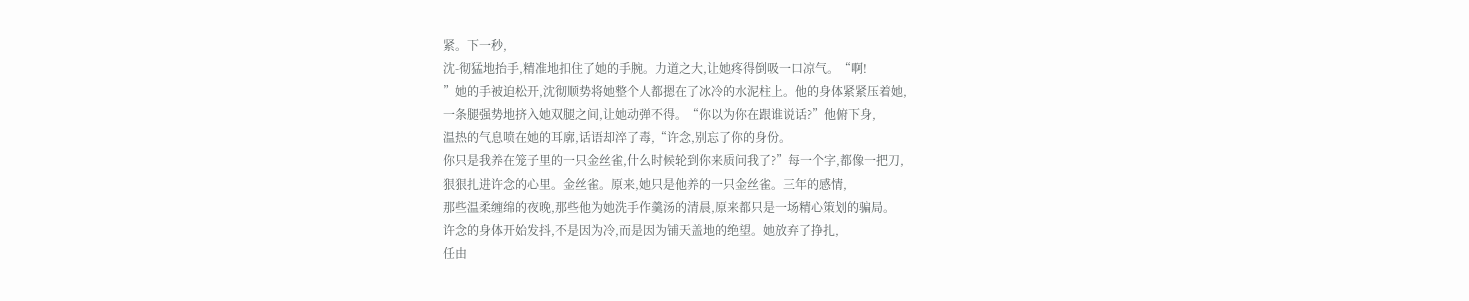紧。下一秒,
沈-彻猛地抬手,精准地扣住了她的手腕。力道之大,让她疼得倒吸一口凉气。“啊!
”她的手被迫松开,沈彻顺势将她整个人都摁在了冰冷的水泥柱上。他的身体紧紧压着她,
一条腿强势地挤入她双腿之间,让她动弹不得。“你以为你在跟谁说话?”他俯下身,
温热的气息喷在她的耳廓,话语却淬了毒,“许念,别忘了你的身份。
你只是我养在笼子里的一只金丝雀,什么时候轮到你来质问我了?”每一个字,都像一把刀,
狠狠扎进许念的心里。金丝雀。原来,她只是他养的一只金丝雀。三年的感情,
那些温柔缠绵的夜晚,那些他为她洗手作羹汤的清晨,原来都只是一场精心策划的骗局。
许念的身体开始发抖,不是因为冷,而是因为铺天盖地的绝望。她放弃了挣扎,
任由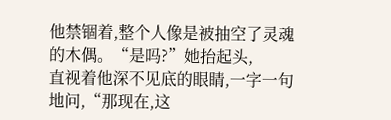他禁锢着,整个人像是被抽空了灵魂的木偶。“是吗?”她抬起头,
直视着他深不见底的眼睛,一字一句地问,“那现在,这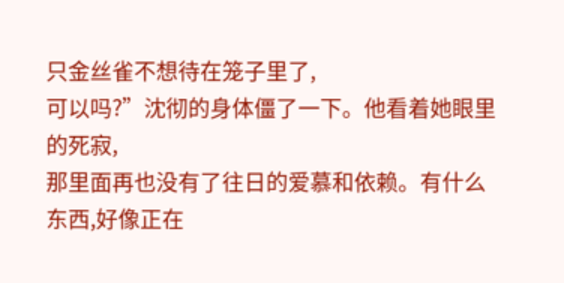只金丝雀不想待在笼子里了,
可以吗?”沈彻的身体僵了一下。他看着她眼里的死寂,
那里面再也没有了往日的爱慕和依赖。有什么东西,好像正在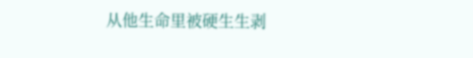从他生命里被硬生生剥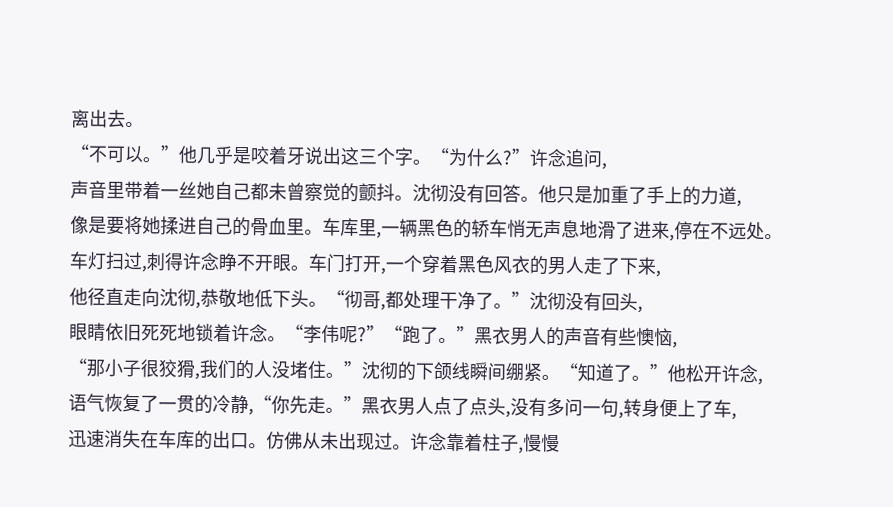离出去。
“不可以。”他几乎是咬着牙说出这三个字。“为什么?”许念追问,
声音里带着一丝她自己都未曾察觉的颤抖。沈彻没有回答。他只是加重了手上的力道,
像是要将她揉进自己的骨血里。车库里,一辆黑色的轿车悄无声息地滑了进来,停在不远处。
车灯扫过,刺得许念睁不开眼。车门打开,一个穿着黑色风衣的男人走了下来,
他径直走向沈彻,恭敬地低下头。“彻哥,都处理干净了。”沈彻没有回头,
眼睛依旧死死地锁着许念。“李伟呢?”“跑了。”黑衣男人的声音有些懊恼,
“那小子很狡猾,我们的人没堵住。”沈彻的下颌线瞬间绷紧。“知道了。”他松开许念,
语气恢复了一贯的冷静,“你先走。”黑衣男人点了点头,没有多问一句,转身便上了车,
迅速消失在车库的出口。仿佛从未出现过。许念靠着柱子,慢慢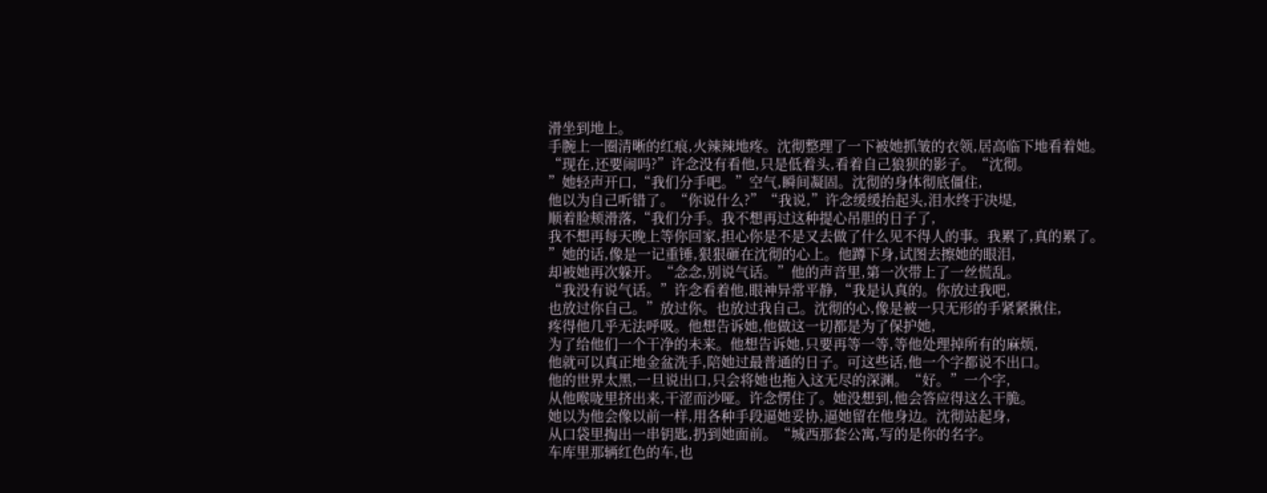滑坐到地上。
手腕上一圈清晰的红痕,火辣辣地疼。沈彻整理了一下被她抓皱的衣领,居高临下地看着她。
“现在,还要闹吗?”许念没有看他,只是低着头,看着自己狼狈的影子。“沈彻。
”她轻声开口,“我们分手吧。”空气,瞬间凝固。沈彻的身体彻底僵住,
他以为自己听错了。“你说什么?”“我说,”许念缓缓抬起头,泪水终于决堤,
顺着脸颊滑落,“我们分手。我不想再过这种提心吊胆的日子了,
我不想再每天晚上等你回家,担心你是不是又去做了什么见不得人的事。我累了,真的累了。
”她的话,像是一记重锤,狠狠砸在沈彻的心上。他蹲下身,试图去擦她的眼泪,
却被她再次躲开。“念念,别说气话。”他的声音里,第一次带上了一丝慌乱。
“我没有说气话。”许念看着他,眼神异常平静,“我是认真的。你放过我吧,
也放过你自己。”放过你。也放过我自己。沈彻的心,像是被一只无形的手紧紧揪住,
疼得他几乎无法呼吸。他想告诉她,他做这一切都是为了保护她,
为了给他们一个干净的未来。他想告诉她,只要再等一等,等他处理掉所有的麻烦,
他就可以真正地金盆洗手,陪她过最普通的日子。可这些话,他一个字都说不出口。
他的世界太黑,一旦说出口,只会将她也拖入这无尽的深渊。“好。”一个字,
从他喉咙里挤出来,干涩而沙哑。许念愣住了。她没想到,他会答应得这么干脆。
她以为他会像以前一样,用各种手段逼她妥协,逼她留在他身边。沈彻站起身,
从口袋里掏出一串钥匙,扔到她面前。“城西那套公寓,写的是你的名字。
车库里那辆红色的车,也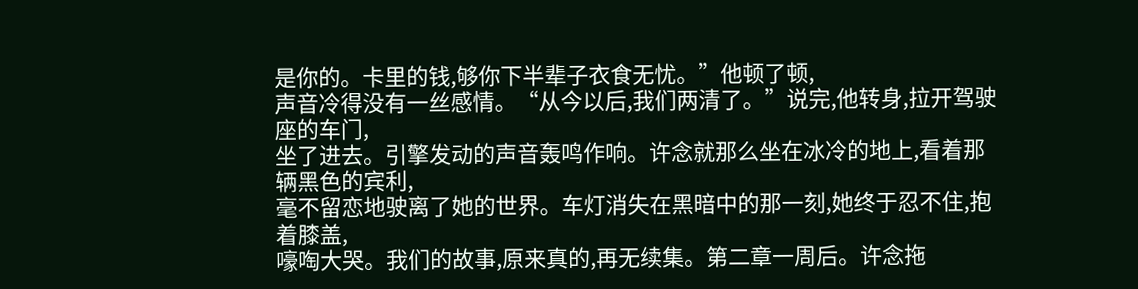是你的。卡里的钱,够你下半辈子衣食无忧。”他顿了顿,
声音冷得没有一丝感情。“从今以后,我们两清了。”说完,他转身,拉开驾驶座的车门,
坐了进去。引擎发动的声音轰鸣作响。许念就那么坐在冰冷的地上,看着那辆黑色的宾利,
毫不留恋地驶离了她的世界。车灯消失在黑暗中的那一刻,她终于忍不住,抱着膝盖,
嚎啕大哭。我们的故事,原来真的,再无续集。第二章一周后。许念拖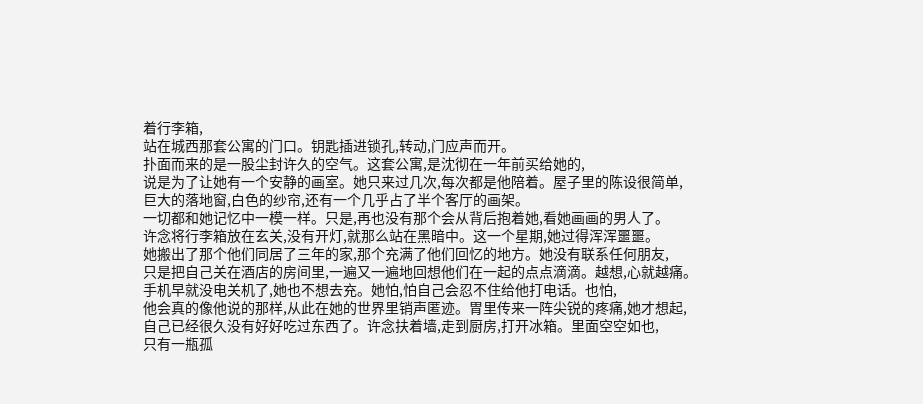着行李箱,
站在城西那套公寓的门口。钥匙插进锁孔,转动,门应声而开。
扑面而来的是一股尘封许久的空气。这套公寓,是沈彻在一年前买给她的,
说是为了让她有一个安静的画室。她只来过几次,每次都是他陪着。屋子里的陈设很简单,
巨大的落地窗,白色的纱帘,还有一个几乎占了半个客厅的画架。
一切都和她记忆中一模一样。只是,再也没有那个会从背后抱着她,看她画画的男人了。
许念将行李箱放在玄关,没有开灯,就那么站在黑暗中。这一个星期,她过得浑浑噩噩。
她搬出了那个他们同居了三年的家,那个充满了他们回忆的地方。她没有联系任何朋友,
只是把自己关在酒店的房间里,一遍又一遍地回想他们在一起的点点滴滴。越想,心就越痛。
手机早就没电关机了,她也不想去充。她怕,怕自己会忍不住给他打电话。也怕,
他会真的像他说的那样,从此在她的世界里销声匿迹。胃里传来一阵尖锐的疼痛,她才想起,
自己已经很久没有好好吃过东西了。许念扶着墙,走到厨房,打开冰箱。里面空空如也,
只有一瓶孤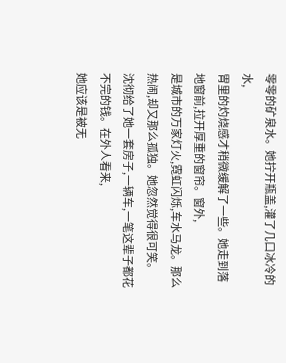零零的矿泉水。她拧开瓶盖,灌了几口冰冷的水,
胃里的灼烧感才稍微缓解了一些。她走到落地窗前,拉开厚重的窗帘。窗外,
是城市的万家灯火,霓虹闪烁,车水马龙。那么热闹,却又那么孤独。她忽然觉得很可笑。
沈彻给了她一套房子,一辆车,一笔这辈子都花不完的钱。在外人看来,
她应该是被无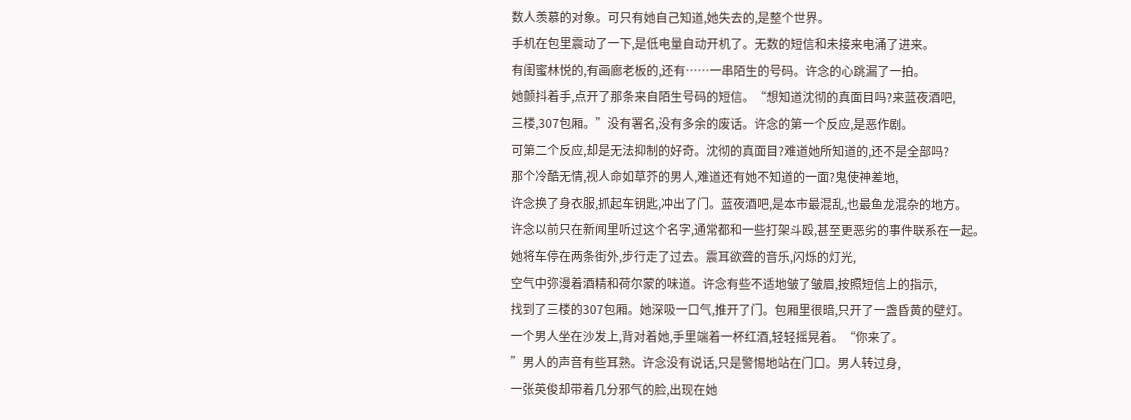数人羡慕的对象。可只有她自己知道,她失去的,是整个世界。
手机在包里震动了一下,是低电量自动开机了。无数的短信和未接来电涌了进来。
有闺蜜林悦的,有画廊老板的,还有……一串陌生的号码。许念的心跳漏了一拍。
她颤抖着手,点开了那条来自陌生号码的短信。“想知道沈彻的真面目吗?来蓝夜酒吧,
三楼,307包厢。”没有署名,没有多余的废话。许念的第一个反应,是恶作剧。
可第二个反应,却是无法抑制的好奇。沈彻的真面目?难道她所知道的,还不是全部吗?
那个冷酷无情,视人命如草芥的男人,难道还有她不知道的一面?鬼使神差地,
许念换了身衣服,抓起车钥匙,冲出了门。蓝夜酒吧,是本市最混乱,也最鱼龙混杂的地方。
许念以前只在新闻里听过这个名字,通常都和一些打架斗殴,甚至更恶劣的事件联系在一起。
她将车停在两条街外,步行走了过去。震耳欲聋的音乐,闪烁的灯光,
空气中弥漫着酒精和荷尔蒙的味道。许念有些不适地皱了皱眉,按照短信上的指示,
找到了三楼的307包厢。她深吸一口气,推开了门。包厢里很暗,只开了一盏昏黄的壁灯。
一个男人坐在沙发上,背对着她,手里端着一杯红酒,轻轻摇晃着。“你来了。
”男人的声音有些耳熟。许念没有说话,只是警惕地站在门口。男人转过身,
一张英俊却带着几分邪气的脸,出现在她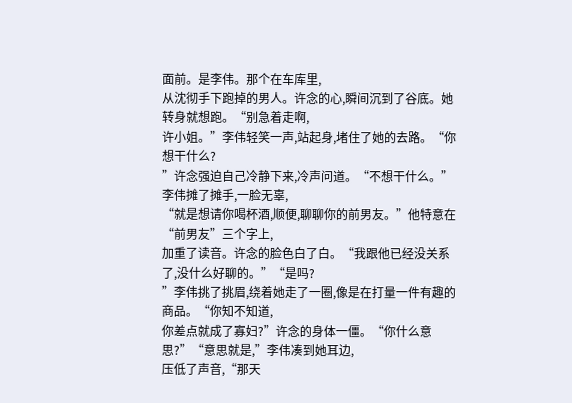面前。是李伟。那个在车库里,
从沈彻手下跑掉的男人。许念的心,瞬间沉到了谷底。她转身就想跑。“别急着走啊,
许小姐。”李伟轻笑一声,站起身,堵住了她的去路。“你想干什么?
”许念强迫自己冷静下来,冷声问道。“不想干什么。”李伟摊了摊手,一脸无辜,
“就是想请你喝杯酒,顺便,聊聊你的前男友。”他特意在“前男友”三个字上,
加重了读音。许念的脸色白了白。“我跟他已经没关系了,没什么好聊的。”“是吗?
”李伟挑了挑眉,绕着她走了一圈,像是在打量一件有趣的商品。“你知不知道,
你差点就成了寡妇?”许念的身体一僵。“你什么意思?”“意思就是,”李伟凑到她耳边,
压低了声音,“那天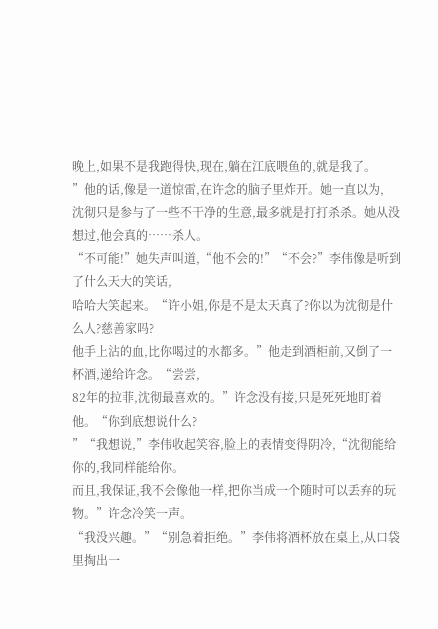晚上,如果不是我跑得快,现在,躺在江底喂鱼的,就是我了。
”他的话,像是一道惊雷,在许念的脑子里炸开。她一直以为,
沈彻只是参与了一些不干净的生意,最多就是打打杀杀。她从没想过,他会真的……杀人。
“不可能!”她失声叫道,“他不会的!”“不会?”李伟像是听到了什么天大的笑话,
哈哈大笑起来。“许小姐,你是不是太天真了?你以为沈彻是什么人?慈善家吗?
他手上沾的血,比你喝过的水都多。”他走到酒柜前,又倒了一杯酒,递给许念。“尝尝,
82年的拉菲,沈彻最喜欢的。”许念没有接,只是死死地盯着他。“你到底想说什么?
”“我想说,”李伟收起笑容,脸上的表情变得阴冷,“沈彻能给你的,我同样能给你。
而且,我保证,我不会像他一样,把你当成一个随时可以丢弃的玩物。”许念冷笑一声。
“我没兴趣。”“别急着拒绝。”李伟将酒杯放在桌上,从口袋里掏出一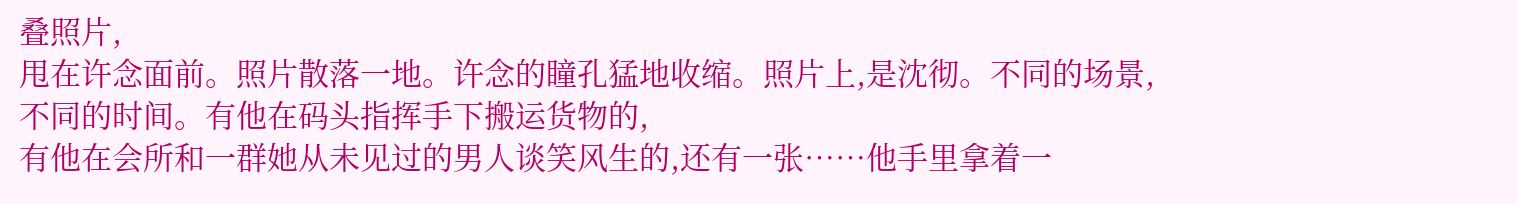叠照片,
甩在许念面前。照片散落一地。许念的瞳孔猛地收缩。照片上,是沈彻。不同的场景,
不同的时间。有他在码头指挥手下搬运货物的,
有他在会所和一群她从未见过的男人谈笑风生的,还有一张……他手里拿着一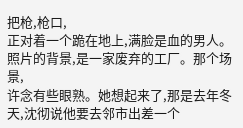把枪,枪口,
正对着一个跪在地上,满脸是血的男人。照片的背景,是一家废弃的工厂。那个场景,
许念有些眼熟。她想起来了,那是去年冬天,沈彻说他要去邻市出差一个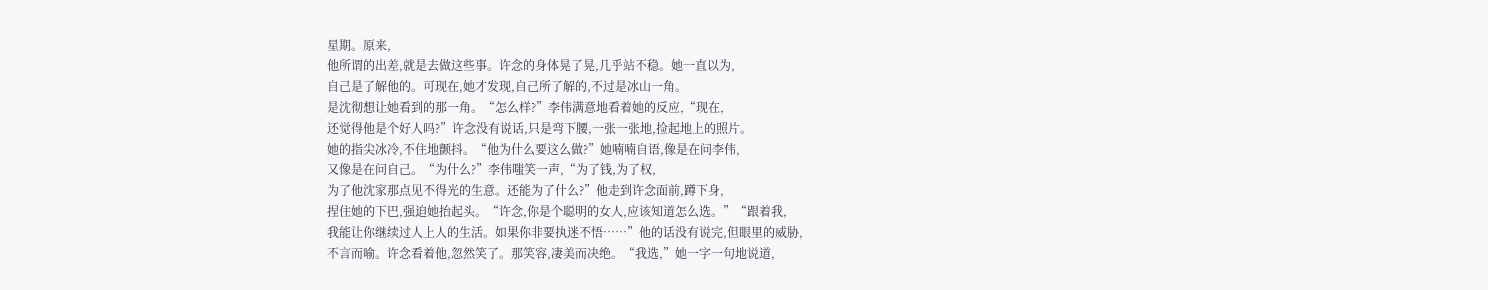星期。原来,
他所谓的出差,就是去做这些事。许念的身体晃了晃,几乎站不稳。她一直以为,
自己是了解他的。可现在,她才发现,自己所了解的,不过是冰山一角。
是沈彻想让她看到的那一角。“怎么样?”李伟满意地看着她的反应,“现在,
还觉得他是个好人吗?”许念没有说话,只是弯下腰,一张一张地,捡起地上的照片。
她的指尖冰冷,不住地颤抖。“他为什么要这么做?”她喃喃自语,像是在问李伟,
又像是在问自己。“为什么?”李伟嗤笑一声,“为了钱,为了权,
为了他沈家那点见不得光的生意。还能为了什么?”他走到许念面前,蹲下身,
捏住她的下巴,强迫她抬起头。“许念,你是个聪明的女人,应该知道怎么选。”“跟着我,
我能让你继续过人上人的生活。如果你非要执迷不悟……”他的话没有说完,但眼里的威胁,
不言而喻。许念看着他,忽然笑了。那笑容,凄美而决绝。“我选,”她一字一句地说道,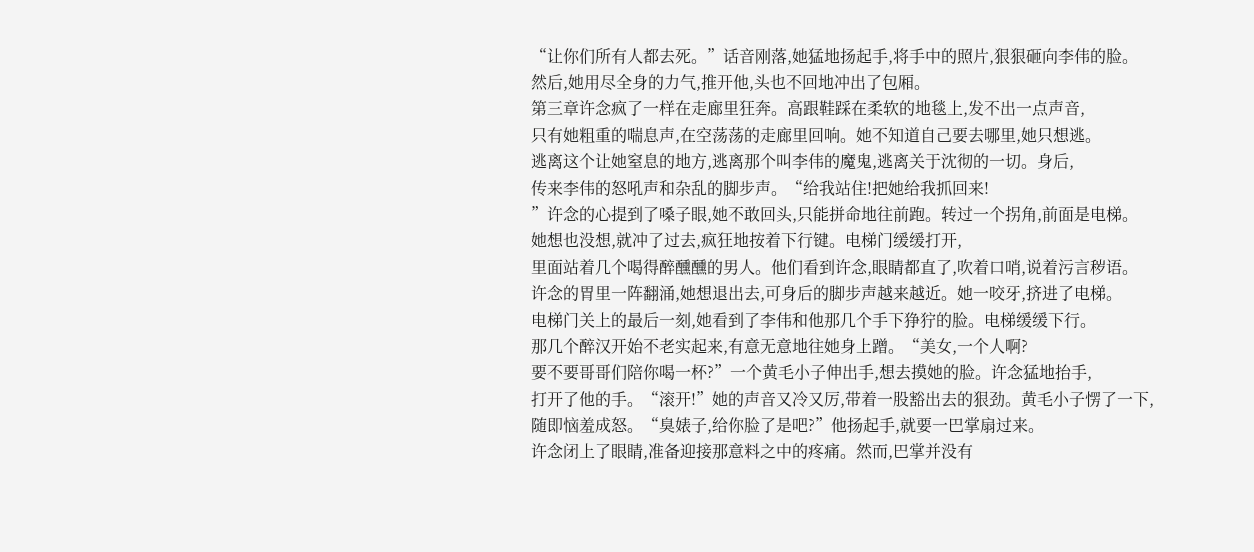“让你们所有人都去死。”话音刚落,她猛地扬起手,将手中的照片,狠狠砸向李伟的脸。
然后,她用尽全身的力气,推开他,头也不回地冲出了包厢。
第三章许念疯了一样在走廊里狂奔。高跟鞋踩在柔软的地毯上,发不出一点声音,
只有她粗重的喘息声,在空荡荡的走廊里回响。她不知道自己要去哪里,她只想逃。
逃离这个让她窒息的地方,逃离那个叫李伟的魔鬼,逃离关于沈彻的一切。身后,
传来李伟的怒吼声和杂乱的脚步声。“给我站住!把她给我抓回来!
”许念的心提到了嗓子眼,她不敢回头,只能拼命地往前跑。转过一个拐角,前面是电梯。
她想也没想,就冲了过去,疯狂地按着下行键。电梯门缓缓打开,
里面站着几个喝得醉醺醺的男人。他们看到许念,眼睛都直了,吹着口哨,说着污言秽语。
许念的胃里一阵翻涌,她想退出去,可身后的脚步声越来越近。她一咬牙,挤进了电梯。
电梯门关上的最后一刻,她看到了李伟和他那几个手下狰狞的脸。电梯缓缓下行。
那几个醉汉开始不老实起来,有意无意地往她身上蹭。“美女,一个人啊?
要不要哥哥们陪你喝一杯?”一个黄毛小子伸出手,想去摸她的脸。许念猛地抬手,
打开了他的手。“滚开!”她的声音又冷又厉,带着一股豁出去的狠劲。黄毛小子愣了一下,
随即恼羞成怒。“臭婊子,给你脸了是吧?”他扬起手,就要一巴掌扇过来。
许念闭上了眼睛,准备迎接那意料之中的疼痛。然而,巴掌并没有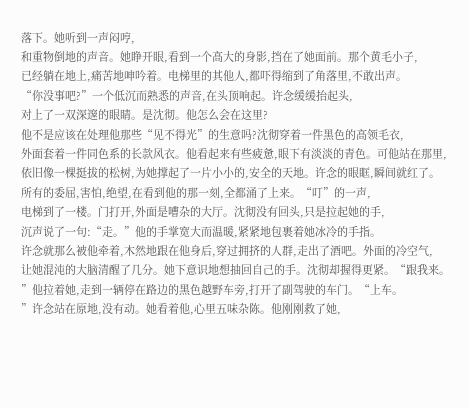落下。她听到一声闷哼,
和重物倒地的声音。她睁开眼,看到一个高大的身影,挡在了她面前。那个黄毛小子,
已经躺在地上,痛苦地呻吟着。电梯里的其他人,都吓得缩到了角落里,不敢出声。
“你没事吧?”一个低沉而熟悉的声音,在头顶响起。许念缓缓抬起头,
对上了一双深邃的眼睛。是沈彻。他怎么会在这里?
他不是应该在处理他那些“见不得光”的生意吗?沈彻穿着一件黑色的高领毛衣,
外面套着一件同色系的长款风衣。他看起来有些疲惫,眼下有淡淡的青色。可他站在那里,
依旧像一棵挺拔的松树,为她撑起了一片小小的,安全的天地。许念的眼眶,瞬间就红了。
所有的委屈,害怕,绝望,在看到他的那一刻,全都涌了上来。“叮”的一声,
电梯到了一楼。门打开,外面是嘈杂的大厅。沈彻没有回头,只是拉起她的手,
沉声说了一句:“走。”他的手掌宽大而温暖,紧紧地包裹着她冰冷的手指。
许念就那么被他牵着,木然地跟在他身后,穿过拥挤的人群,走出了酒吧。外面的冷空气,
让她混沌的大脑清醒了几分。她下意识地想抽回自己的手。沈彻却握得更紧。“跟我来。
”他拉着她,走到一辆停在路边的黑色越野车旁,打开了副驾驶的车门。“上车。
”许念站在原地,没有动。她看着他,心里五味杂陈。他刚刚救了她,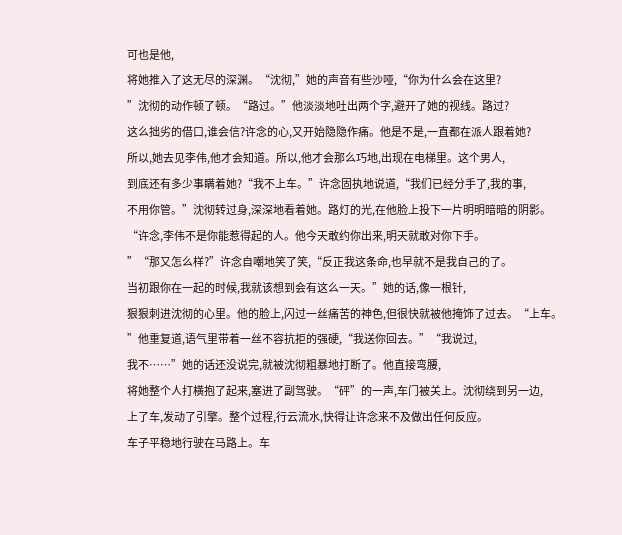可也是他,
将她推入了这无尽的深渊。“沈彻,”她的声音有些沙哑,“你为什么会在这里?
”沈彻的动作顿了顿。“路过。”他淡淡地吐出两个字,避开了她的视线。路过?
这么拙劣的借口,谁会信?许念的心,又开始隐隐作痛。他是不是,一直都在派人跟着她?
所以,她去见李伟,他才会知道。所以,他才会那么巧地,出现在电梯里。这个男人,
到底还有多少事瞒着她?“我不上车。”许念固执地说道,“我们已经分手了,我的事,
不用你管。”沈彻转过身,深深地看着她。路灯的光,在他脸上投下一片明明暗暗的阴影。
“许念,李伟不是你能惹得起的人。他今天敢约你出来,明天就敢对你下手。
”“那又怎么样?”许念自嘲地笑了笑,“反正我这条命,也早就不是我自己的了。
当初跟你在一起的时候,我就该想到会有这么一天。”她的话,像一根针,
狠狠刺进沈彻的心里。他的脸上,闪过一丝痛苦的神色,但很快就被他掩饰了过去。“上车。
”他重复道,语气里带着一丝不容抗拒的强硬,“我送你回去。”“我说过,
我不……”她的话还没说完,就被沈彻粗暴地打断了。他直接弯腰,
将她整个人打横抱了起来,塞进了副驾驶。“砰”的一声,车门被关上。沈彻绕到另一边,
上了车,发动了引擎。整个过程,行云流水,快得让许念来不及做出任何反应。
车子平稳地行驶在马路上。车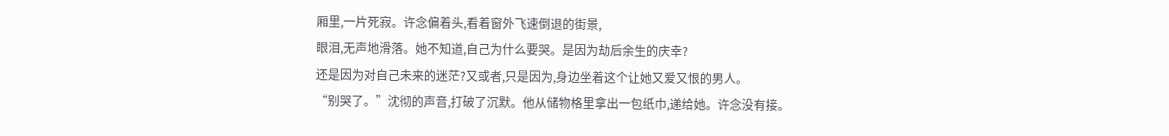厢里,一片死寂。许念偏着头,看着窗外飞速倒退的街景,
眼泪,无声地滑落。她不知道,自己为什么要哭。是因为劫后余生的庆幸?
还是因为对自己未来的迷茫?又或者,只是因为,身边坐着这个让她又爱又恨的男人。
“别哭了。”沈彻的声音,打破了沉默。他从储物格里拿出一包纸巾,递给她。许念没有接。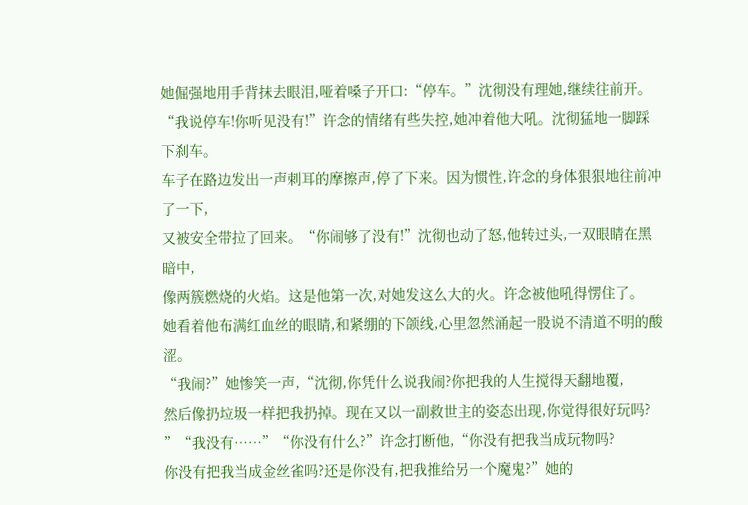她倔强地用手背抹去眼泪,哑着嗓子开口:“停车。”沈彻没有理她,继续往前开。
“我说停车!你听见没有!”许念的情绪有些失控,她冲着他大吼。沈彻猛地一脚踩下刹车。
车子在路边发出一声刺耳的摩擦声,停了下来。因为惯性,许念的身体狠狠地往前冲了一下,
又被安全带拉了回来。“你闹够了没有!”沈彻也动了怒,他转过头,一双眼睛在黑暗中,
像两簇燃烧的火焰。这是他第一次,对她发这么大的火。许念被他吼得愣住了。
她看着他布满红血丝的眼睛,和紧绷的下颌线,心里忽然涌起一股说不清道不明的酸涩。
“我闹?”她惨笑一声,“沈彻,你凭什么说我闹?你把我的人生搅得天翻地覆,
然后像扔垃圾一样把我扔掉。现在又以一副救世主的姿态出现,你觉得很好玩吗?
”“我没有……”“你没有什么?”许念打断他,“你没有把我当成玩物吗?
你没有把我当成金丝雀吗?还是你没有,把我推给另一个魔鬼?”她的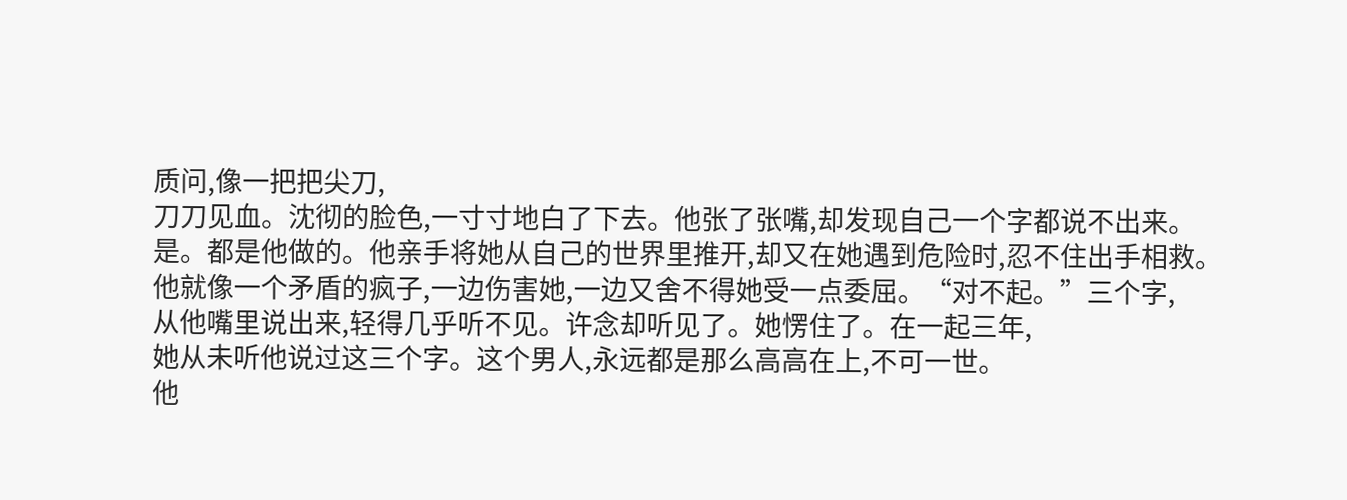质问,像一把把尖刀,
刀刀见血。沈彻的脸色,一寸寸地白了下去。他张了张嘴,却发现自己一个字都说不出来。
是。都是他做的。他亲手将她从自己的世界里推开,却又在她遇到危险时,忍不住出手相救。
他就像一个矛盾的疯子,一边伤害她,一边又舍不得她受一点委屈。“对不起。”三个字,
从他嘴里说出来,轻得几乎听不见。许念却听见了。她愣住了。在一起三年,
她从未听他说过这三个字。这个男人,永远都是那么高高在上,不可一世。
他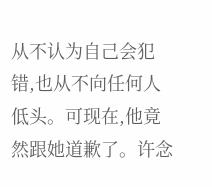从不认为自己会犯错,也从不向任何人低头。可现在,他竟然跟她道歉了。许念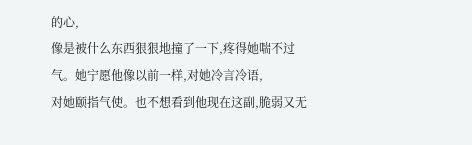的心,
像是被什么东西狠狠地撞了一下,疼得她喘不过气。她宁愿他像以前一样,对她冷言冷语,
对她颐指气使。也不想看到他现在这副,脆弱又无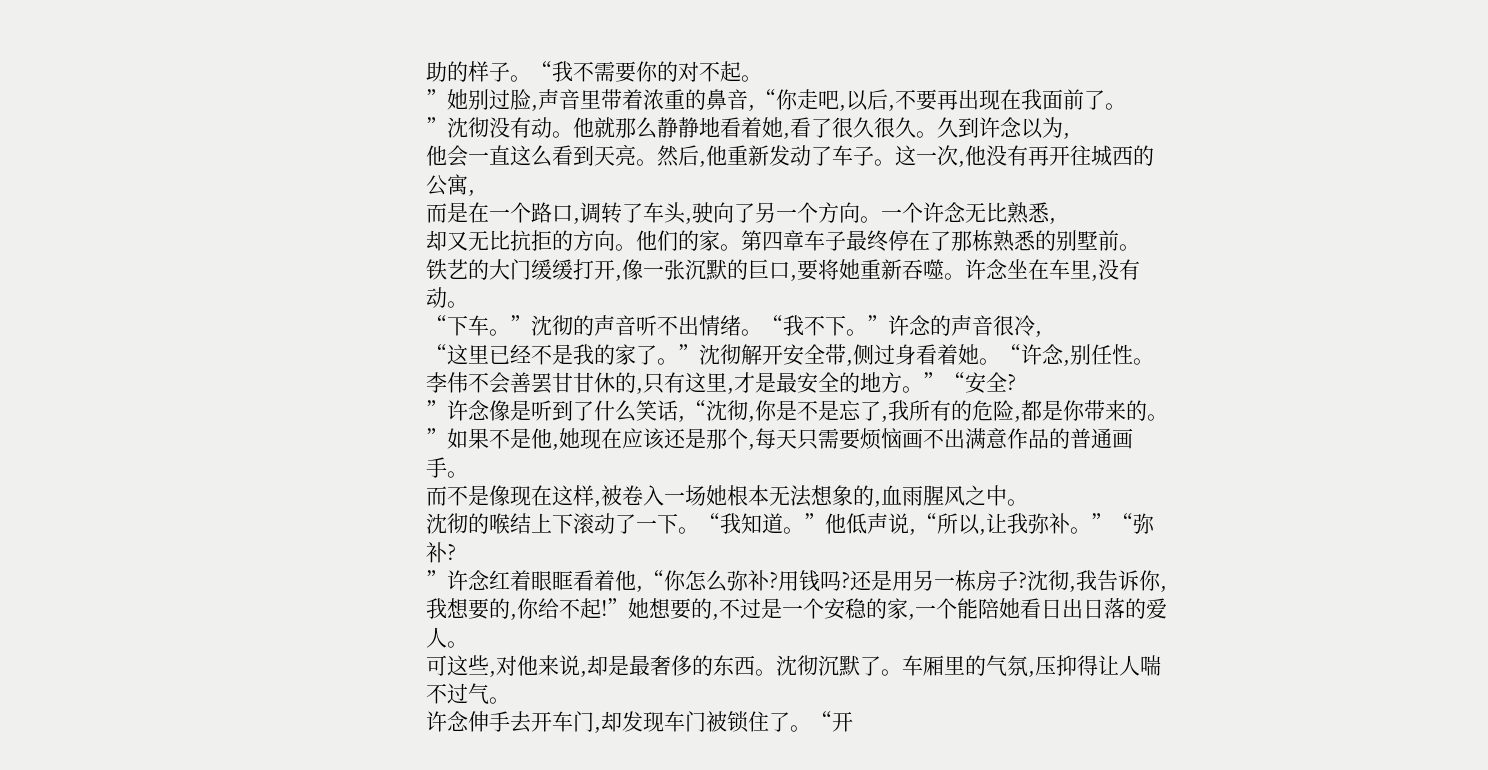助的样子。“我不需要你的对不起。
”她别过脸,声音里带着浓重的鼻音,“你走吧,以后,不要再出现在我面前了。
”沈彻没有动。他就那么静静地看着她,看了很久很久。久到许念以为,
他会一直这么看到天亮。然后,他重新发动了车子。这一次,他没有再开往城西的公寓,
而是在一个路口,调转了车头,驶向了另一个方向。一个许念无比熟悉,
却又无比抗拒的方向。他们的家。第四章车子最终停在了那栋熟悉的别墅前。
铁艺的大门缓缓打开,像一张沉默的巨口,要将她重新吞噬。许念坐在车里,没有动。
“下车。”沈彻的声音听不出情绪。“我不下。”许念的声音很冷,
“这里已经不是我的家了。”沈彻解开安全带,侧过身看着她。“许念,别任性。
李伟不会善罢甘甘休的,只有这里,才是最安全的地方。”“安全?
”许念像是听到了什么笑话,“沈彻,你是不是忘了,我所有的危险,都是你带来的。
”如果不是他,她现在应该还是那个,每天只需要烦恼画不出满意作品的普通画手。
而不是像现在这样,被卷入一场她根本无法想象的,血雨腥风之中。
沈彻的喉结上下滚动了一下。“我知道。”他低声说,“所以,让我弥补。”“弥补?
”许念红着眼眶看着他,“你怎么弥补?用钱吗?还是用另一栋房子?沈彻,我告诉你,
我想要的,你给不起!”她想要的,不过是一个安稳的家,一个能陪她看日出日落的爱人。
可这些,对他来说,却是最奢侈的东西。沈彻沉默了。车厢里的气氛,压抑得让人喘不过气。
许念伸手去开车门,却发现车门被锁住了。“开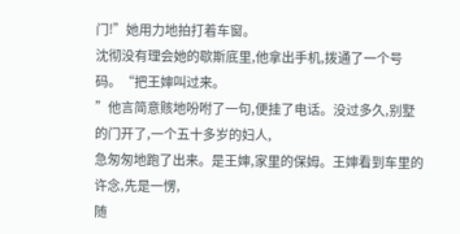门!”她用力地拍打着车窗。
沈彻没有理会她的歇斯底里,他拿出手机,拨通了一个号码。“把王婶叫过来。
”他言简意赅地吩咐了一句,便挂了电话。没过多久,别墅的门开了,一个五十多岁的妇人,
急匆匆地跑了出来。是王婶,家里的保姆。王婶看到车里的许念,先是一愣,
随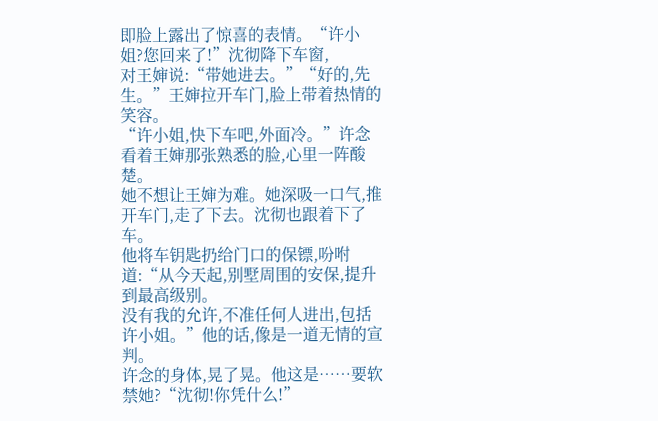即脸上露出了惊喜的表情。“许小姐?您回来了!”沈彻降下车窗,
对王婶说:“带她进去。”“好的,先生。”王婶拉开车门,脸上带着热情的笑容。
“许小姐,快下车吧,外面冷。”许念看着王婶那张熟悉的脸,心里一阵酸楚。
她不想让王婶为难。她深吸一口气,推开车门,走了下去。沈彻也跟着下了车。
他将车钥匙扔给门口的保镖,吩咐道:“从今天起,别墅周围的安保,提升到最高级别。
没有我的允许,不准任何人进出,包括许小姐。”他的话,像是一道无情的宣判。
许念的身体,晃了晃。他这是……要软禁她?“沈彻!你凭什么!”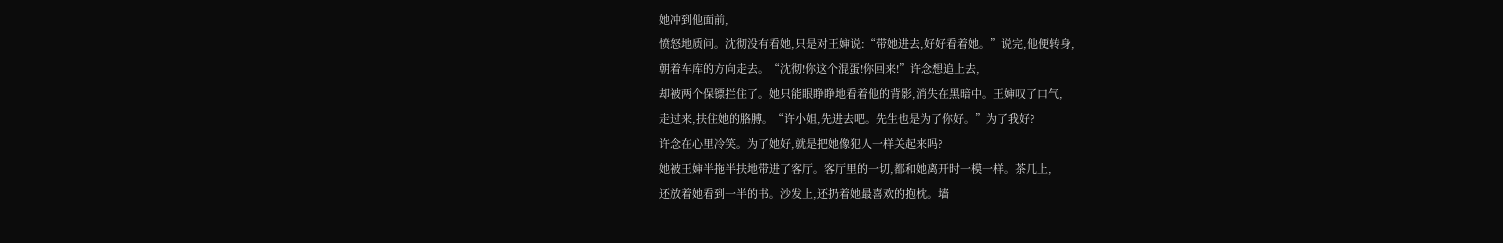她冲到他面前,
愤怒地质问。沈彻没有看她,只是对王婶说:“带她进去,好好看着她。”说完,他便转身,
朝着车库的方向走去。“沈彻!你这个混蛋!你回来!”许念想追上去,
却被两个保镖拦住了。她只能眼睁睁地看着他的背影,消失在黑暗中。王婶叹了口气,
走过来,扶住她的胳膊。“许小姐,先进去吧。先生也是为了你好。”为了我好?
许念在心里冷笑。为了她好,就是把她像犯人一样关起来吗?
她被王婶半拖半扶地带进了客厅。客厅里的一切,都和她离开时一模一样。茶几上,
还放着她看到一半的书。沙发上,还扔着她最喜欢的抱枕。墙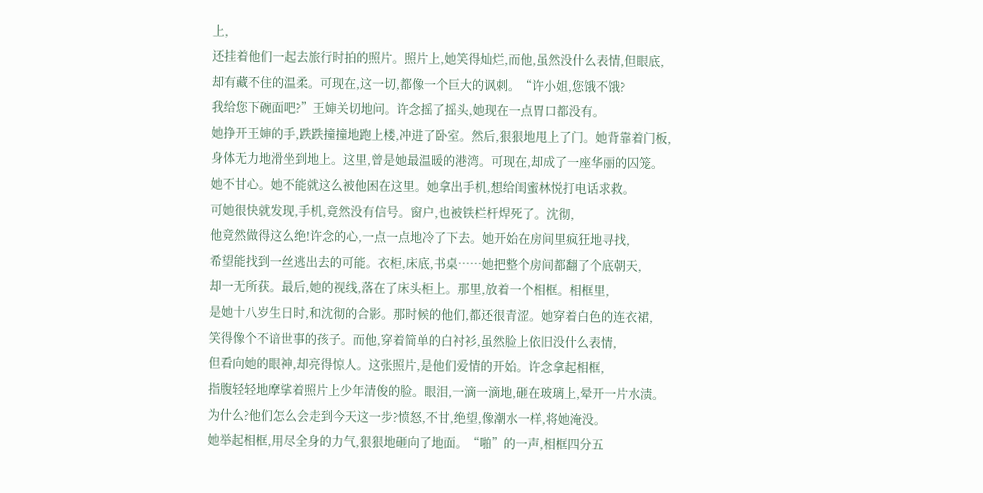上,
还挂着他们一起去旅行时拍的照片。照片上,她笑得灿烂,而他,虽然没什么表情,但眼底,
却有藏不住的温柔。可现在,这一切,都像一个巨大的讽刺。“许小姐,您饿不饿?
我给您下碗面吧?”王婶关切地问。许念摇了摇头,她现在一点胃口都没有。
她挣开王婶的手,跌跌撞撞地跑上楼,冲进了卧室。然后,狠狠地甩上了门。她背靠着门板,
身体无力地滑坐到地上。这里,曾是她最温暖的港湾。可现在,却成了一座华丽的囚笼。
她不甘心。她不能就这么被他困在这里。她拿出手机,想给闺蜜林悦打电话求救。
可她很快就发现,手机,竟然没有信号。窗户,也被铁栏杆焊死了。沈彻,
他竟然做得这么绝!许念的心,一点一点地冷了下去。她开始在房间里疯狂地寻找,
希望能找到一丝逃出去的可能。衣柜,床底,书桌……她把整个房间都翻了个底朝天,
却一无所获。最后,她的视线,落在了床头柜上。那里,放着一个相框。相框里,
是她十八岁生日时,和沈彻的合影。那时候的他们,都还很青涩。她穿着白色的连衣裙,
笑得像个不谙世事的孩子。而他,穿着简单的白衬衫,虽然脸上依旧没什么表情,
但看向她的眼神,却亮得惊人。这张照片,是他们爱情的开始。许念拿起相框,
指腹轻轻地摩挲着照片上少年清俊的脸。眼泪,一滴一滴地,砸在玻璃上,晕开一片水渍。
为什么?他们怎么会走到今天这一步?愤怒,不甘,绝望,像潮水一样,将她淹没。
她举起相框,用尽全身的力气,狠狠地砸向了地面。“啪”的一声,相框四分五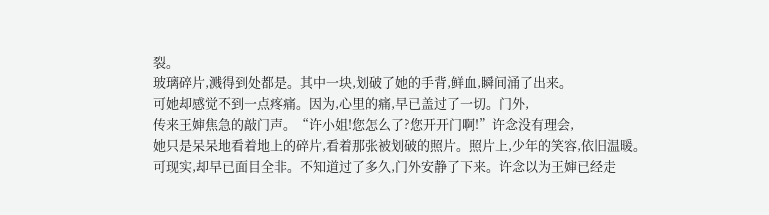裂。
玻璃碎片,溅得到处都是。其中一块,划破了她的手背,鲜血,瞬间涌了出来。
可她却感觉不到一点疼痛。因为,心里的痛,早已盖过了一切。门外,
传来王婶焦急的敲门声。“许小姐!您怎么了?您开开门啊!”许念没有理会,
她只是呆呆地看着地上的碎片,看着那张被划破的照片。照片上,少年的笑容,依旧温暖。
可现实,却早已面目全非。不知道过了多久,门外安静了下来。许念以为王婶已经走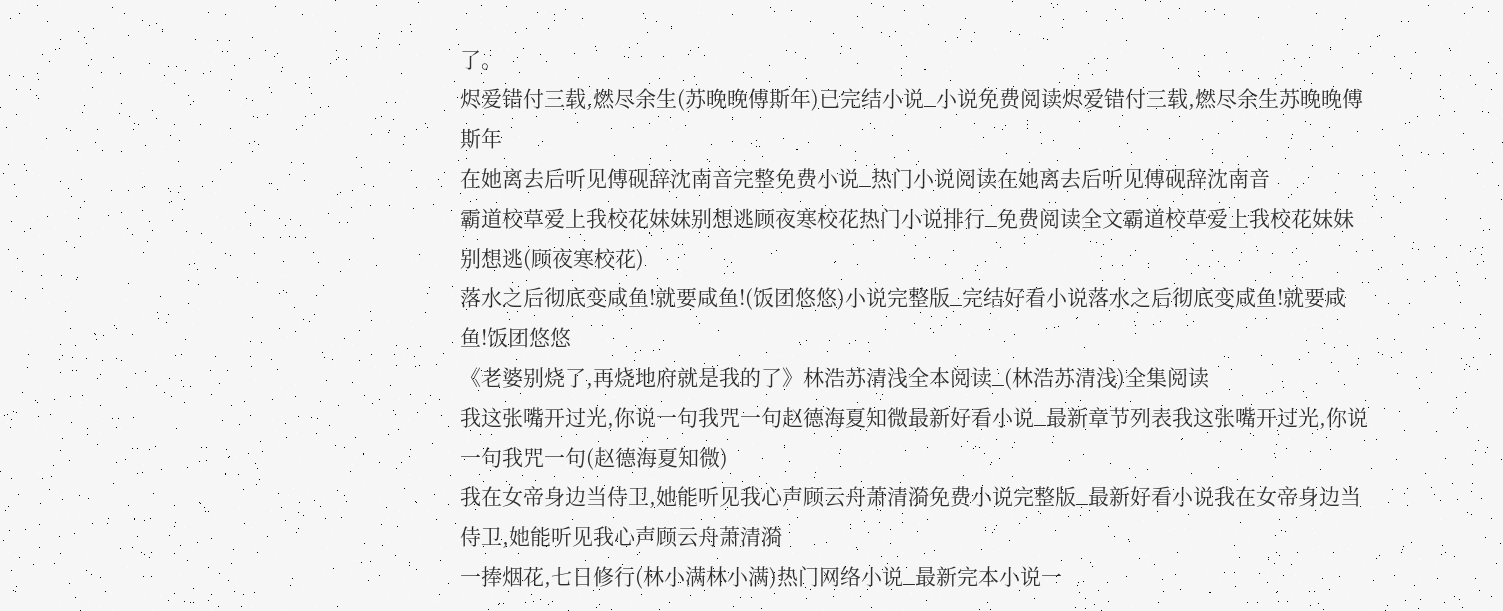了。
烬爱错付三载,燃尽余生(苏晚晚傅斯年)已完结小说_小说免费阅读烬爱错付三载,燃尽余生苏晚晚傅斯年
在她离去后听见傅砚辞沈南音完整免费小说_热门小说阅读在她离去后听见傅砚辞沈南音
霸道校草爱上我校花妹妹别想逃顾夜寒校花热门小说排行_免费阅读全文霸道校草爱上我校花妹妹别想逃(顾夜寒校花)
落水之后彻底变咸鱼!就要咸鱼!(饭团悠悠)小说完整版_完结好看小说落水之后彻底变咸鱼!就要咸鱼!饭团悠悠
《老婆别烧了,再烧地府就是我的了》林浩苏清浅全本阅读_(林浩苏清浅)全集阅读
我这张嘴开过光,你说一句我咒一句赵德海夏知微最新好看小说_最新章节列表我这张嘴开过光,你说一句我咒一句(赵德海夏知微)
我在女帝身边当侍卫,她能听见我心声顾云舟萧清漪免费小说完整版_最新好看小说我在女帝身边当侍卫,她能听见我心声顾云舟萧清漪
一捧烟花,七日修行(林小满林小满)热门网络小说_最新完本小说一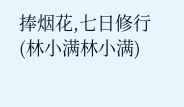捧烟花,七日修行(林小满林小满)